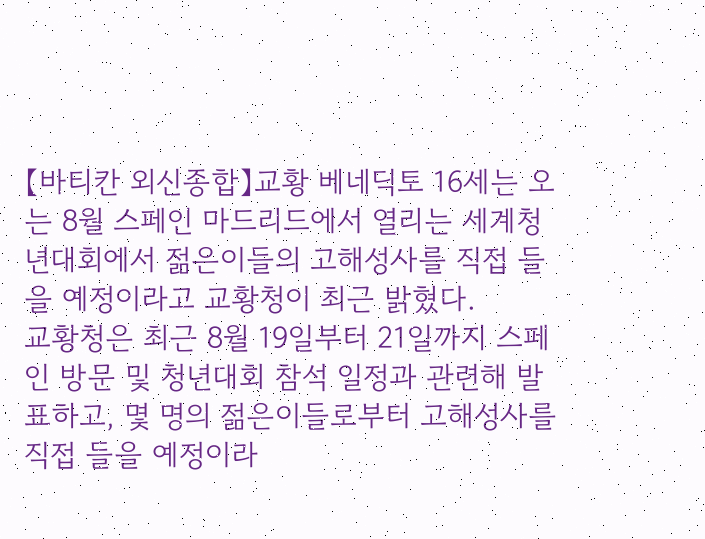【바티칸 외신종합】교황 베네딕토 16세는 오는 8월 스페인 마드리드에서 열리는 세계청년대회에서 젊은이들의 고해성사를 직접 들을 예정이라고 교황청이 최근 밝혔다.
교황청은 최근 8월 19일부터 21일까지 스페인 방문 및 청년대회 참석 일정과 관련해 발표하고, 몇 명의 젊은이들로부터 고해성사를 직접 들을 예정이라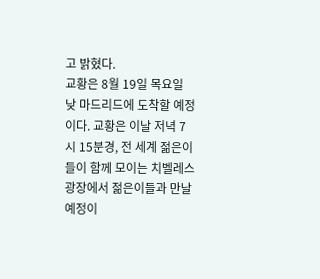고 밝혔다.
교황은 8월 19일 목요일 낮 마드리드에 도착할 예정이다. 교황은 이날 저녁 7시 15분경, 전 세계 젊은이들이 함께 모이는 치벨레스 광장에서 젊은이들과 만날 예정이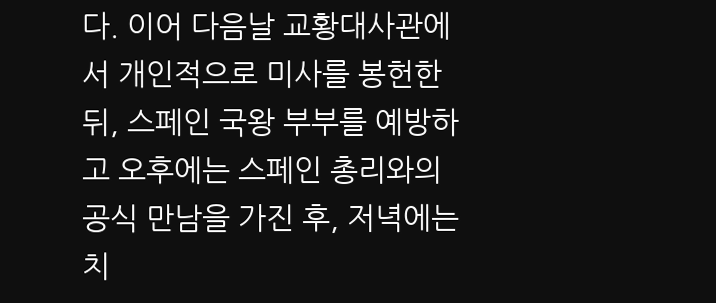다. 이어 다음날 교황대사관에서 개인적으로 미사를 봉헌한 뒤, 스페인 국왕 부부를 예방하고 오후에는 스페인 총리와의 공식 만남을 가진 후, 저녁에는 치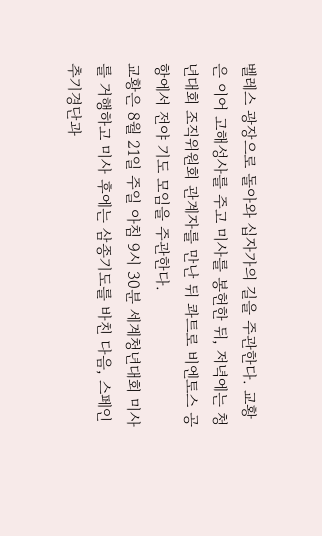벨레스 광장으로 돌아와 십자가의 길을 주관한다. 교황은 이어 고해성사를 주고 미사를 봉헌한 뒤, 저녁에는 청년대회 조직위원회 관계자를 만난 뒤 콰트로 비엔토스 공항에서 전야 기도 모임을 주관한다.
교황은 8월 21일 주일 아침 9시 30분 세계청년대회 미사를 거행하고 미사 후에는 삼종기도를 바친 다음, 스페인 추기경단과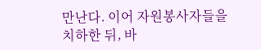만난다. 이어 자원봉사자들을 치하한 뒤, 바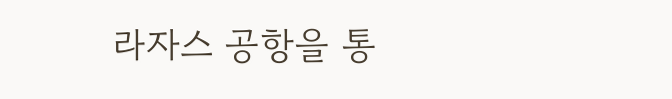라자스 공항을 통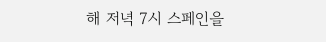해 저녁 7시 스페인을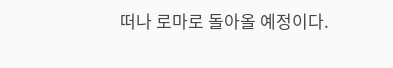떠나 로마로 돌아올 예정이다.